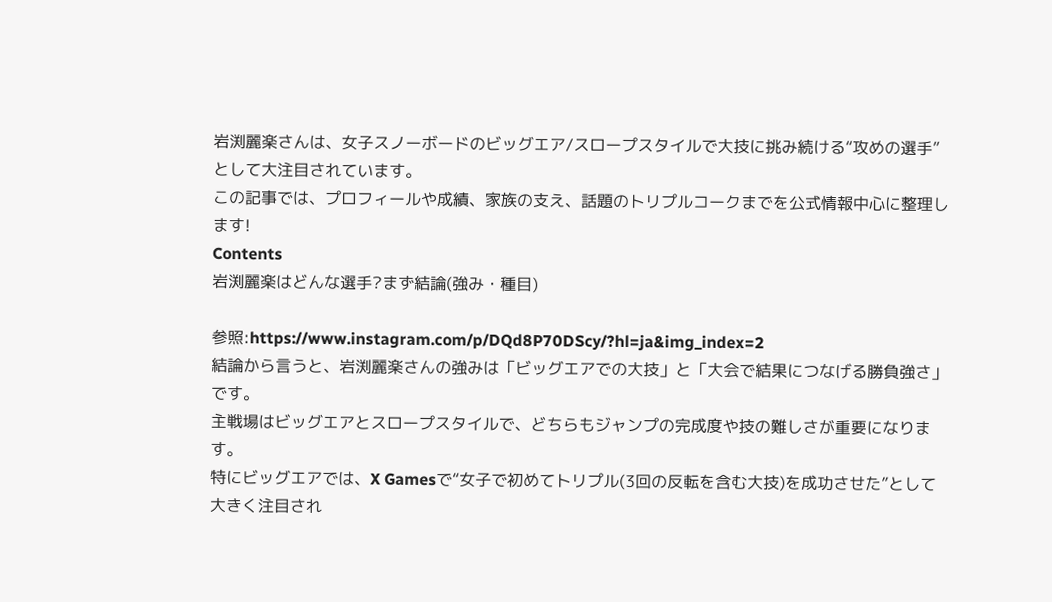岩渕麗楽さんは、女子スノーボードのビッグエア/スロープスタイルで大技に挑み続ける“攻めの選手”として大注目されています。
この記事では、プロフィールや成績、家族の支え、話題のトリプルコークまでを公式情報中心に整理します!
Contents
岩渕麗楽はどんな選手?まず結論(強み・種目)

参照:https://www.instagram.com/p/DQd8P70DScy/?hl=ja&img_index=2
結論から言うと、岩渕麗楽さんの強みは「ビッグエアでの大技」と「大会で結果につなげる勝負強さ」です。
主戦場はビッグエアとスロープスタイルで、どちらもジャンプの完成度や技の難しさが重要になります。
特にビッグエアでは、X Gamesで“女子で初めてトリプル(3回の反転を含む大技)を成功させた”として大きく注目され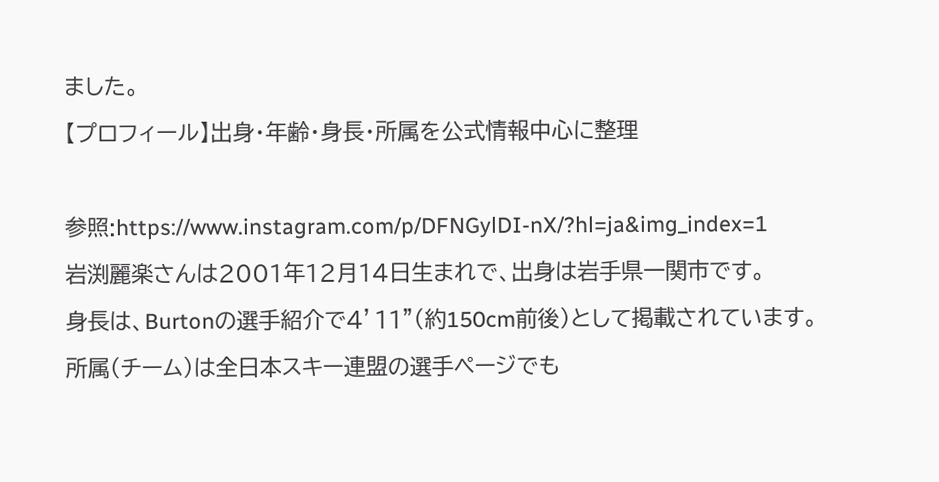ました。
【プロフィール】出身・年齢・身長・所属を公式情報中心に整理

参照:https://www.instagram.com/p/DFNGylDI-nX/?hl=ja&img_index=1
岩渕麗楽さんは2001年12月14日生まれで、出身は岩手県一関市です。
身長は、Burtonの選手紹介で4’11”(約150cm前後)として掲載されています。
所属(チーム)は全日本スキー連盟の選手ページでも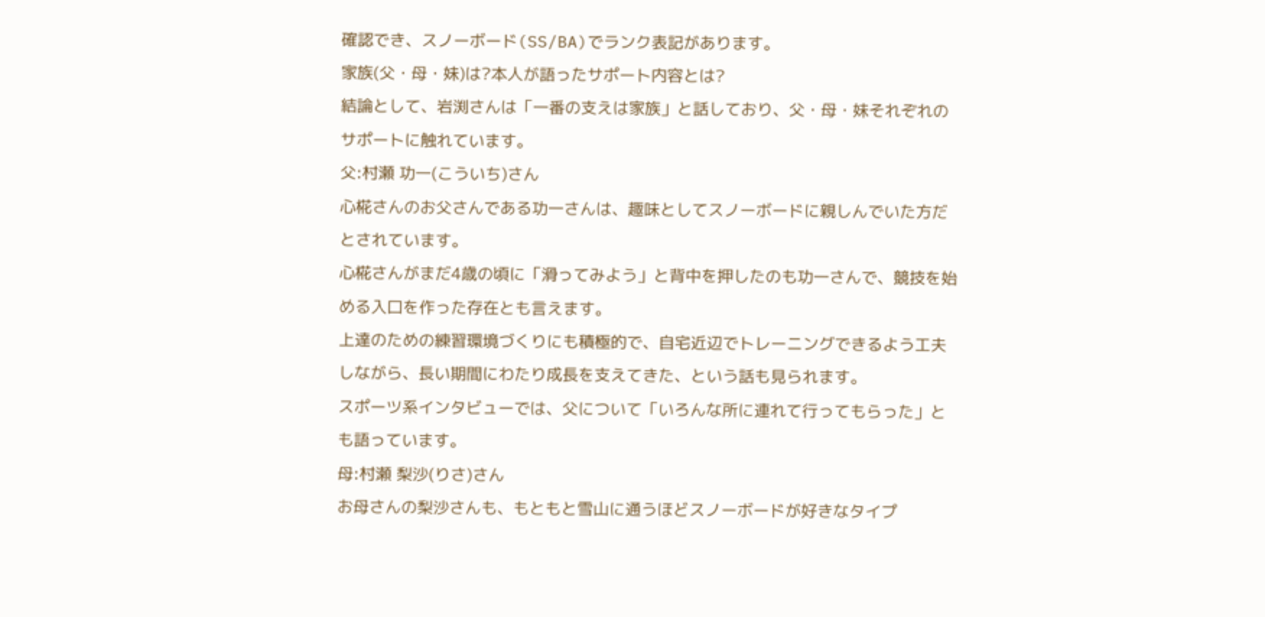確認でき、スノーボード(SS/BA)でランク表記があります。
家族(父・母・妹)は?本人が語ったサポート内容とは?
結論として、岩渕さんは「一番の支えは家族」と話しており、父・母・妹それぞれのサポートに触れています。
父:村瀬 功一(こういち)さん
心椛さんのお父さんである功一さんは、趣味としてスノーボードに親しんでいた方だとされています。
心椛さんがまだ4歳の頃に「滑ってみよう」と背中を押したのも功一さんで、競技を始める入口を作った存在とも言えます。
上達のための練習環境づくりにも積極的で、自宅近辺でトレーニングできるよう工夫しながら、長い期間にわたり成長を支えてきた、という話も見られます。
スポーツ系インタビューでは、父について「いろんな所に連れて行ってもらった」とも語っています。
母:村瀬 梨沙(りさ)さん
お母さんの梨沙さんも、もともと雪山に通うほどスノーボードが好きなタイプ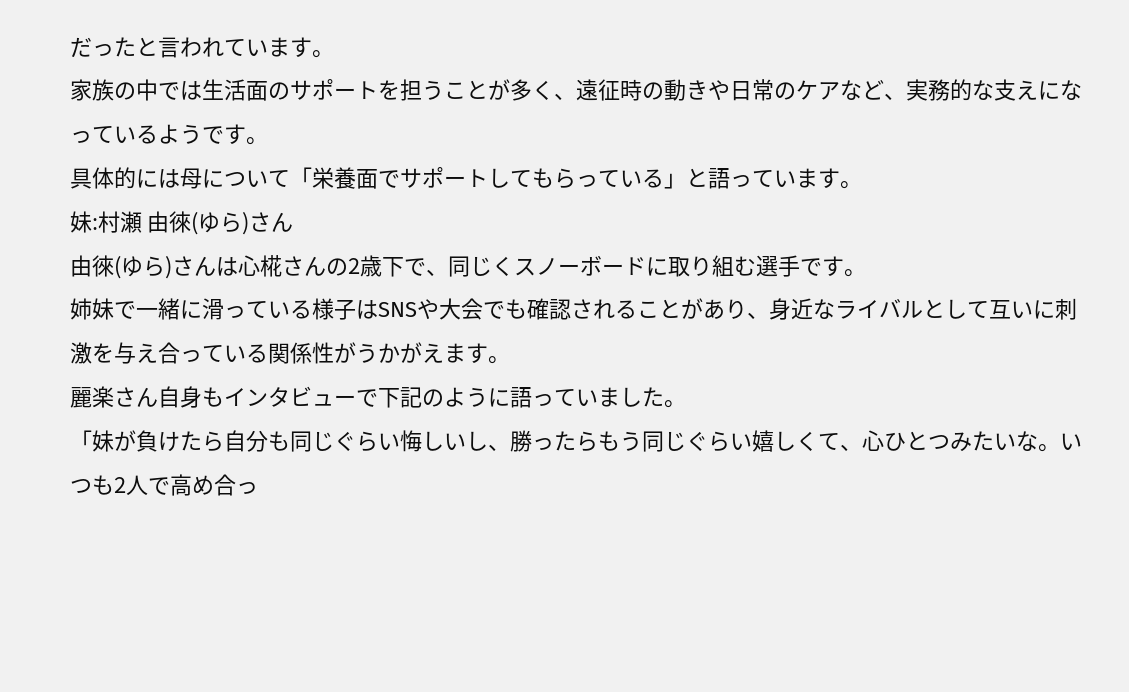だったと言われています。
家族の中では生活面のサポートを担うことが多く、遠征時の動きや日常のケアなど、実務的な支えになっているようです。
具体的には母について「栄養面でサポートしてもらっている」と語っています。
妹:村瀬 由徠(ゆら)さん
由徠(ゆら)さんは心椛さんの2歳下で、同じくスノーボードに取り組む選手です。
姉妹で一緒に滑っている様子はSNSや大会でも確認されることがあり、身近なライバルとして互いに刺激を与え合っている関係性がうかがえます。
麗楽さん自身もインタビューで下記のように語っていました。
「妹が負けたら自分も同じぐらい悔しいし、勝ったらもう同じぐらい嬉しくて、心ひとつみたいな。いつも2人で高め合っ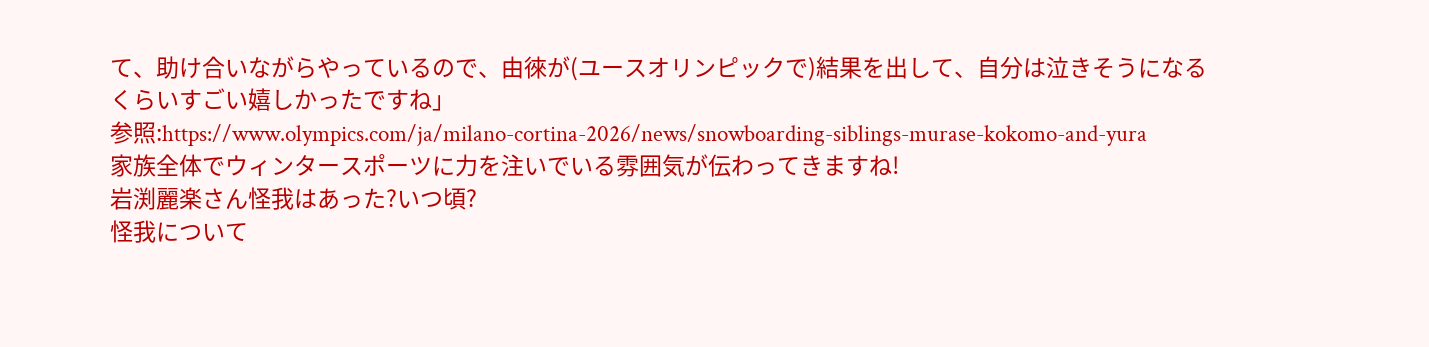て、助け合いながらやっているので、由徠が(ユースオリンピックで)結果を出して、自分は泣きそうになるくらいすごい嬉しかったですね」
参照:https://www.olympics.com/ja/milano-cortina-2026/news/snowboarding-siblings-murase-kokomo-and-yura
家族全体でウィンタースポーツに力を注いでいる雰囲気が伝わってきますね!
岩渕麗楽さん怪我はあった?いつ頃?
怪我について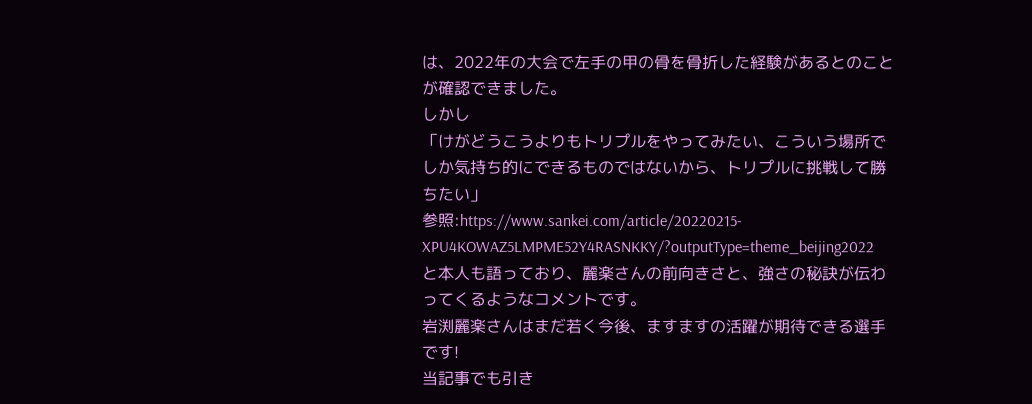は、2022年の大会で左手の甲の骨を骨折した経験があるとのことが確認できました。
しかし
「けがどうこうよりもトリプルをやってみたい、こういう場所でしか気持ち的にできるものではないから、トリプルに挑戦して勝ちたい」
参照:https://www.sankei.com/article/20220215-XPU4KOWAZ5LMPME52Y4RASNKKY/?outputType=theme_beijing2022
と本人も語っており、麗楽さんの前向きさと、強さの秘訣が伝わってくるようなコメントです。
岩渕麗楽さんはまだ若く今後、ますますの活躍が期待できる選手です!
当記事でも引き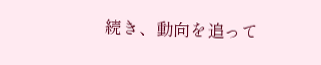続き、動向を追って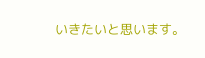いきたいと思います。